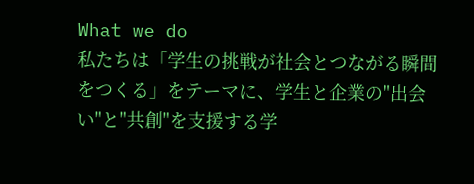What we do
私たちは「学⽣の挑戦が社会とつながる瞬間をつくる」をテーマに、学⽣と企業の"出会い"と"共創"を⽀援する学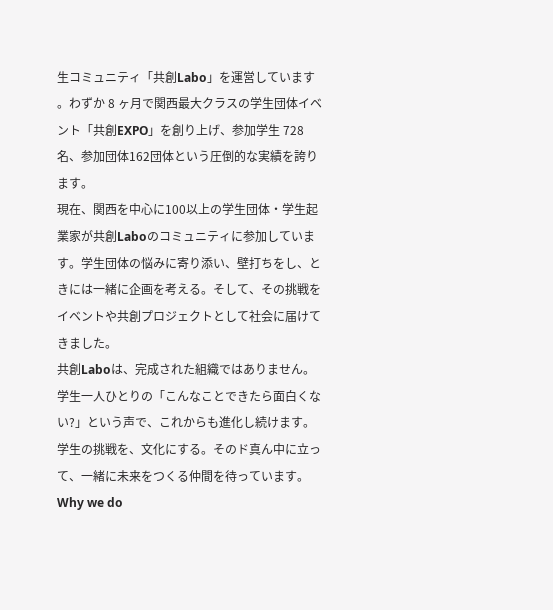⽣コミュニティ「共創Labo」を運営しています 。わずか 8 ヶ⽉で関⻄最大クラスの学⽣団体イベント「共創EXPO」を創り上げ、参加学⽣ 728名、参加団体162団体という圧倒的な実績を誇ります。
現在、関西を中心に100以上の学生団体・学生起業家が共創Laboのコミュニティに参加しています。学生団体の悩みに寄り添い、壁打ちをし、ときには一緒に企画を考える。そして、その挑戦をイベントや共創プロジェクトとして社会に届けてきました。
共創Laboは、完成された組織ではありません。学生一人ひとりの「こんなことできたら面白くない?」という声で、これからも進化し続けます。学生の挑戦を、文化にする。そのド真ん中に立って、一緒に未来をつくる仲間を待っています。
Why we do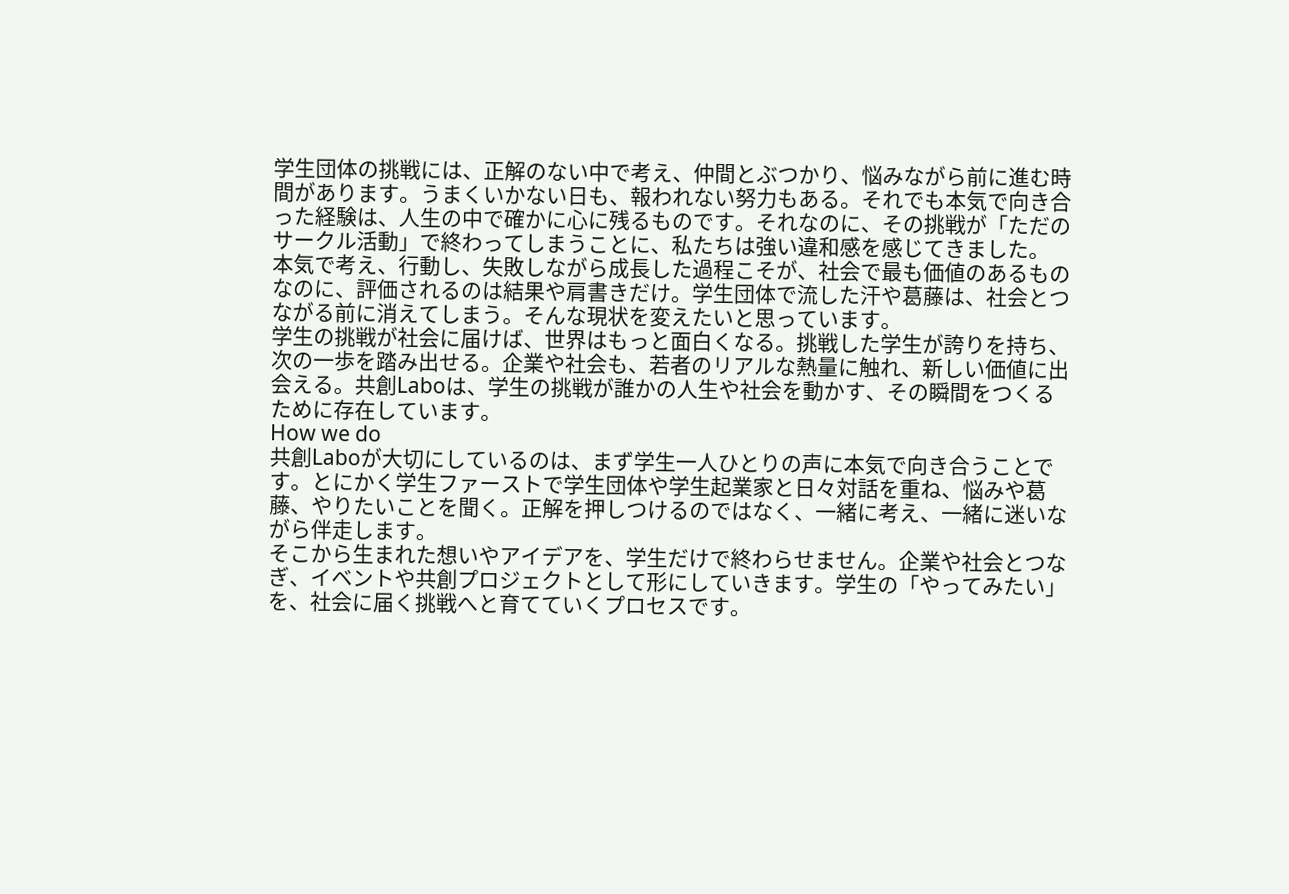学生団体の挑戦には、正解のない中で考え、仲間とぶつかり、悩みながら前に進む時間があります。うまくいかない日も、報われない努力もある。それでも本気で向き合った経験は、人生の中で確かに心に残るものです。それなのに、その挑戦が「ただのサークル活動」で終わってしまうことに、私たちは強い違和感を感じてきました。
本気で考え、行動し、失敗しながら成長した過程こそが、社会で最も価値のあるものなのに、評価されるのは結果や肩書きだけ。学生団体で流した汗や葛藤は、社会とつながる前に消えてしまう。そんな現状を変えたいと思っています。
学生の挑戦が社会に届けば、世界はもっと面白くなる。挑戦した学生が誇りを持ち、次の一歩を踏み出せる。企業や社会も、若者のリアルな熱量に触れ、新しい価値に出会える。共創Laboは、学生の挑戦が誰かの人生や社会を動かす、その瞬間をつくるために存在しています。
How we do
共創Laboが大切にしているのは、まず学生一人ひとりの声に本気で向き合うことです。とにかく学生ファーストで学生団体や学生起業家と日々対話を重ね、悩みや葛藤、やりたいことを聞く。正解を押しつけるのではなく、一緒に考え、一緒に迷いながら伴走します。
そこから生まれた想いやアイデアを、学生だけで終わらせません。企業や社会とつなぎ、イベントや共創プロジェクトとして形にしていきます。学生の「やってみたい」を、社会に届く挑戦へと育てていくプロセスです。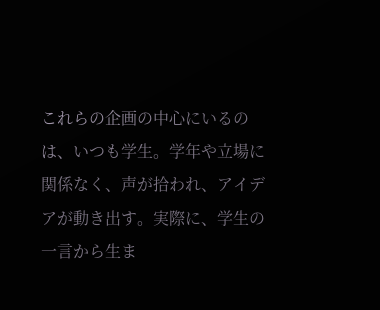これらの企画の中心にいるのは、いつも学生。学年や立場に関係なく、声が拾われ、アイデアが動き出す。実際に、学生の一言から生ま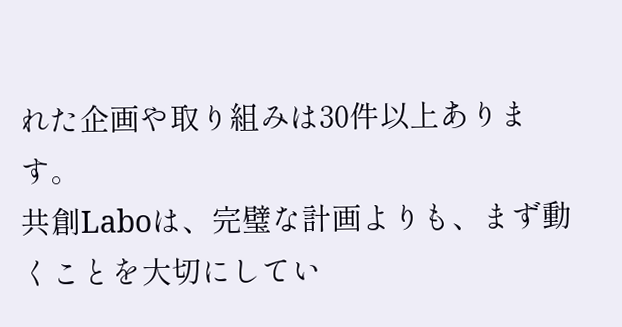れた企画や取り組みは30件以上あります。
共創Laboは、完璧な計画よりも、まず動くことを大切にしてい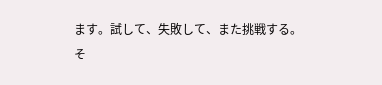ます。試して、失敗して、また挑戦する。
そ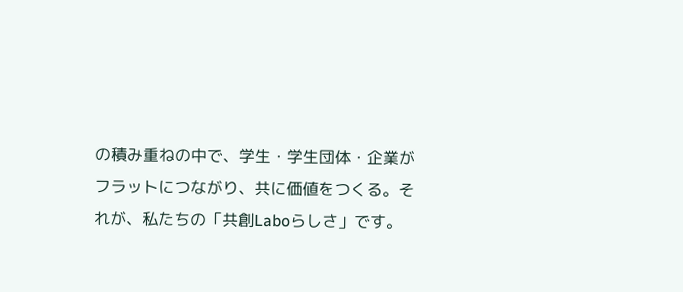の積み重ねの中で、学生・学生団体・企業がフラットにつながり、共に価値をつくる。それが、私たちの「共創Laboらしさ」です。